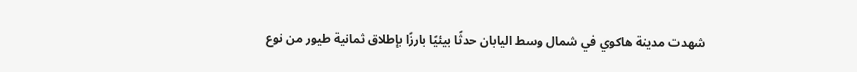شهدت مدينة هاكوي في شمال وسط اليابان حدثًا بيئيًا بارزًا بإطلاق ثمانية طيور من نوع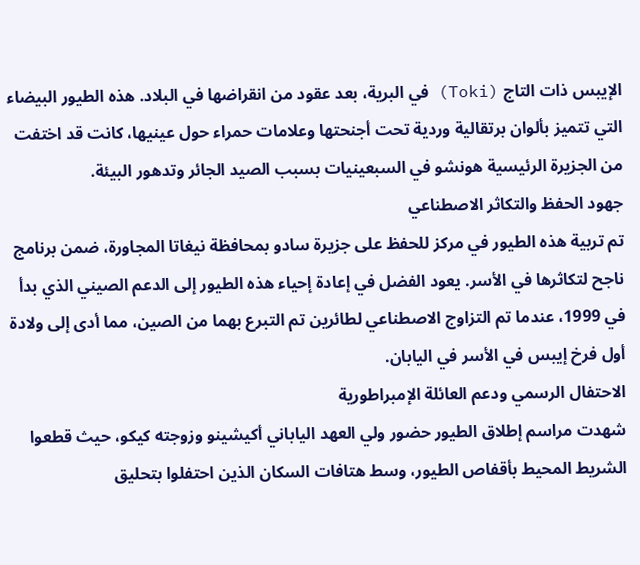الإيبس ذات التاج (Toki) في البرية، بعد عقود من انقراضها في البلاد. هذه الطيور البيضاء التي تتميز بألوان برتقالية وردية تحت أجنحتها وعلامات حمراء حول عينيها، كانت قد اختفت من الجزيرة الرئيسية هونشو في السبعينيات بسبب الصيد الجائر وتدهور البيئة.
جهود الحفظ والتكاثر الاصطناعي
تم تربية هذه الطيور في مركز للحفظ على جزيرة سادو بمحافظة نيغاتا المجاورة، ضمن برنامج ناجح لتكاثرها في الأسر. يعود الفضل في إعادة إحياء هذه الطيور إلى الدعم الصيني الذي بدأ في 1999، عندما تم التزاوج الاصطناعي لطائرين تم التبرع بهما من الصين، مما أدى إلى ولادة أول فرخ إيبس في الأسر في اليابان.
الاحتفال الرسمي ودعم العائلة الإمبراطورية
شهدت مراسم إطلاق الطيور حضور ولي العهد الياباني أكيشينو وزوجته كيكو، حيث قطعوا الشريط المحيط بأقفاص الطيور، وسط هتافات السكان الذين احتفلوا بتحليق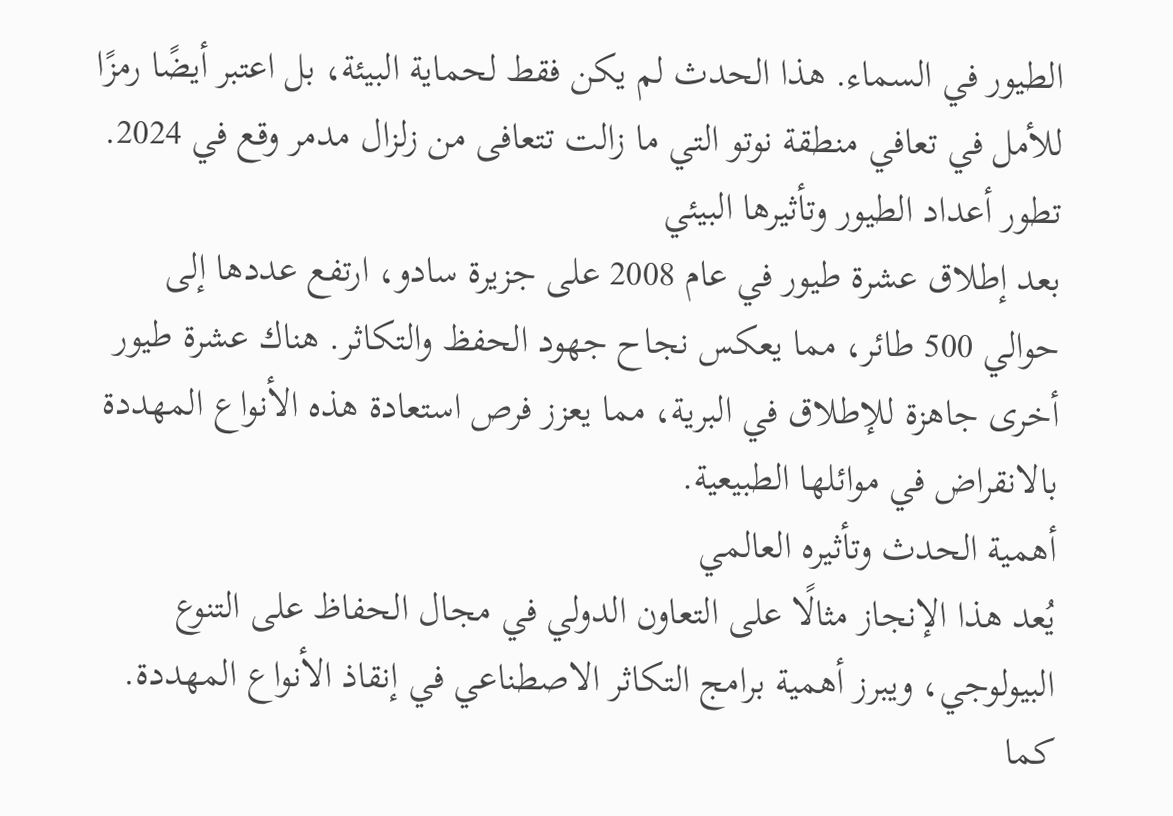الطيور في السماء. هذا الحدث لم يكن فقط لحماية البيئة، بل اعتبر أيضًا رمزًا للأمل في تعافي منطقة نوتو التي ما زالت تتعافى من زلزال مدمر وقع في 2024.
تطور أعداد الطيور وتأثيرها البيئي
بعد إطلاق عشرة طيور في عام 2008 على جزيرة سادو، ارتفع عددها إلى حوالي 500 طائر، مما يعكس نجاح جهود الحفظ والتكاثر. هناك عشرة طيور أخرى جاهزة للإطلاق في البرية، مما يعزز فرص استعادة هذه الأنواع المهددة بالانقراض في موائلها الطبيعية.
أهمية الحدث وتأثيره العالمي
يُعد هذا الإنجاز مثالًا على التعاون الدولي في مجال الحفاظ على التنوع البيولوجي، ويبرز أهمية برامج التكاثر الاصطناعي في إنقاذ الأنواع المهددة. كما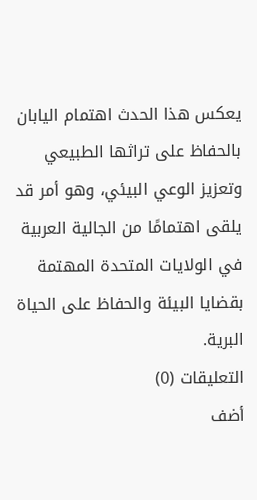يعكس هذا الحدث اهتمام اليابان بالحفاظ على تراثها الطبيعي وتعزيز الوعي البيئي، وهو أمر قد يلقى اهتمامًا من الجالية العربية في الولايات المتحدة المهتمة بقضايا البيئة والحفاظ على الحياة البرية.
التعليقات (0)
أضف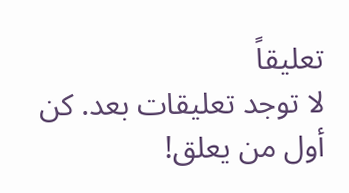تعليقاً
لا توجد تعليقات بعد. كن أول من يعلق!